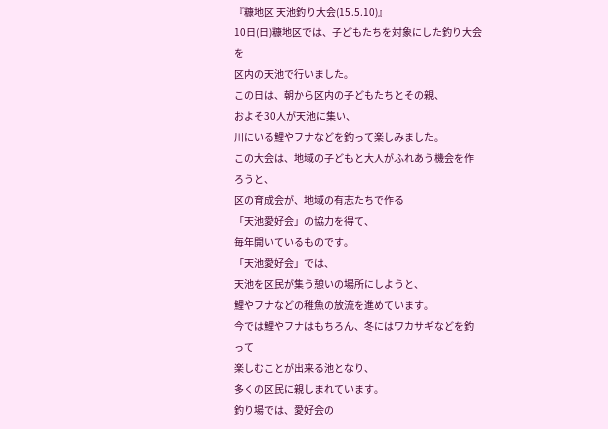『糠地区 天池釣り大会(15.5.10)』
10日(日)糠地区では、子どもたちを対象にした釣り大会を
区内の天池で行いました。
この日は、朝から区内の子どもたちとその親、
およそ30人が天池に集い、
川にいる鯉やフナなどを釣って楽しみました。
この大会は、地域の子どもと大人がふれあう機会を作ろうと、
区の育成会が、地域の有志たちで作る
「天池愛好会」の協力を得て、
毎年開いているものです。
「天池愛好会」では、
天池を区民が集う憩いの場所にしようと、
鯉やフナなどの稚魚の放流を進めています。
今では鯉やフナはもちろん、冬にはワカサギなどを釣って
楽しむことが出来る池となり、
多くの区民に親しまれています。
釣り場では、愛好会の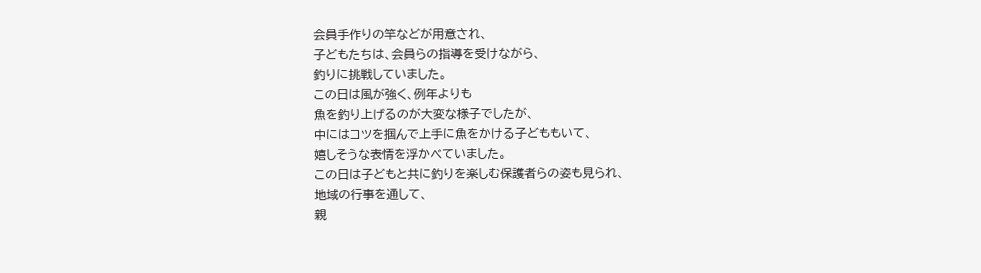会員手作りの竿などが用意され、
子どもたちは、会員らの指導を受けながら、
釣りに挑戦していました。
この日は風が強く、例年よりも
魚を釣り上げるのが大変な様子でしたが、
中にはコツを掴んで上手に魚をかける子どももいて、
嬉しそうな表情を浮かべていました。
この日は子どもと共に釣りを楽しむ保護者らの姿も見られ、
地域の行事を通して、
親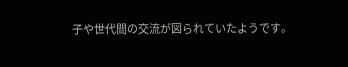子や世代間の交流が図られていたようです。